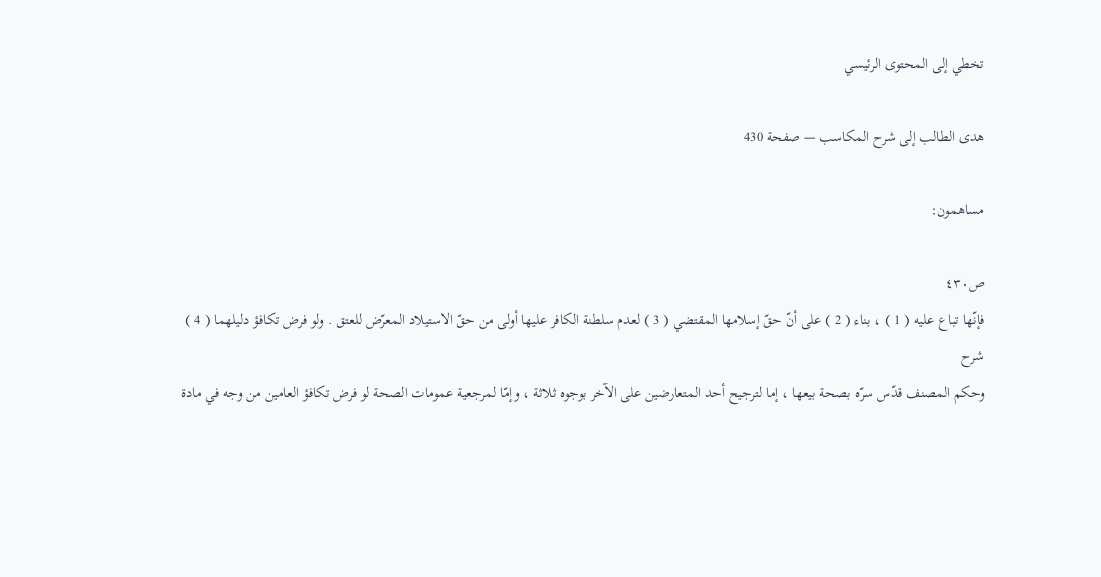تخطي إلى المحتوى الرئيسي

هدى الطالب إلى شرح المكاسب — صفحة 430

مساهمون:

ص٤٣٠
فإنّها تباع عليه ( 1 ) ، بناء ( 2 ) على أنّ حقّ إسلامها المقتضي ( 3 ) لعدم سلطنة الكافر عليها أولى من حقّ الاستيلاد المعرّض للعتق . ولو فرض تكافؤ دليلهما ( 4 )
شرح
وحكم المصنف قدّس سرّه بصحة بيعها ، إما لترجيح أحد المتعارضين على الآخر بوجوه ثلاثة ، وإمّا لمرجعية عمومات الصحة لو فرض تكافؤ العامين من وجه في مادة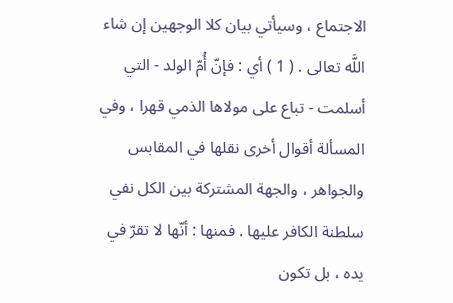الاجتماع ، وسيأتي بيان كلا الوجهين إن شاء اللَّه تعالى . ( 1 ) أي : فإنّ أُمّ الولد - التي أسلمت - تباع على مولاها الذمي قهرا ، وفي المسألة أقوال أخرى نقلها في المقابس والجواهر ، والجهة المشتركة بين الكل نفي سلطنة الكافر عليها . فمنها : أنّها لا تقرّ في يده ، بل تكون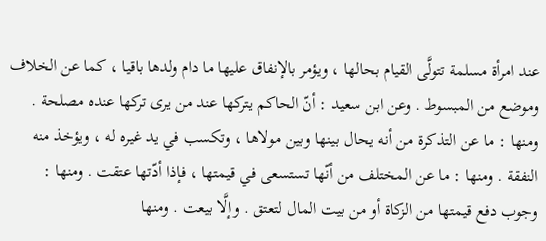عند امرأة مسلمة تتولَّى القيام بحالها ، ويؤمر بالإنفاق عليها ما دام ولدها باقيا ، كما عن الخلاف وموضع من المبسوط . وعن ابن سعيد : أنّ الحاكم يتركها عند من يرى تركها عنده مصلحة . ومنها : ما عن التذكرة من أنه يحال بينها وبين مولاها ، وتكسب في يد غيره له ، ويؤخذ منه النفقة . ومنها : ما عن المختلف من أنّها تستسعى في قيمتها ، فإذا أدّتها عتقت . ومنها : وجوب دفع قيمتها من الزكاة أو من بيت المال لتعتق . وإلَّا بيعت . ومنها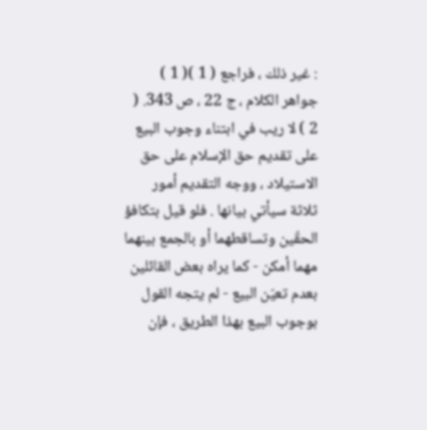: غير ذلك ، فراجع ( 1 )( 1 ) جواهر الكلام ، ج 22 ، ص 343. ( 2 ) لا ريب في ابتناء وجوب البيع على تقديم حق الإسلام على حق الاستيلاد ، ووجه التقديم أمور ثلاثة سيأتي بيانها . فلو قيل بتكافؤ الحقّين وتساقطهما أو بالجمع بينهما مهما أمكن - كما يراه بعض القائلين بعدم تعيّن البيع - لم يتجه القول بوجوب البيع بهذا الطريق ، فإن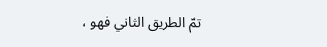تمّ الطريق الثاني فهو ،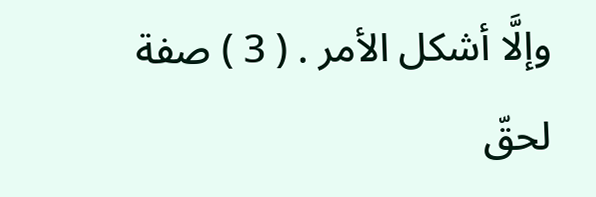وإلَّا أشكل الأمر . ( 3 ) صفة لحقّ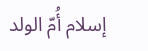إسلام أُمّ الولد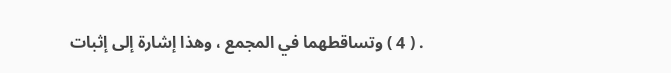. ( 4 ) وتساقطهما في المجمع ، وهذا إشارة إلى إثبات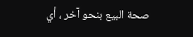صحة البيع بنحو آخر ، أي